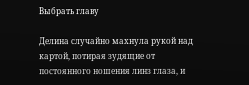Выбрать главу

Делина случайно махнула рукой над картой, потирая зудящие от постоянного ношения линз глаза, и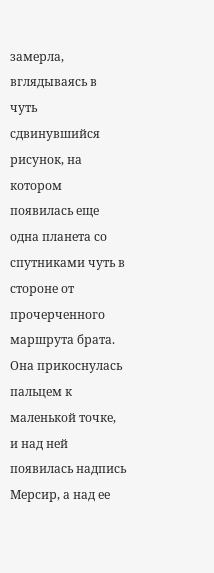замерла, вглядываясь в чуть сдвинувшийся рисунок, на котором появилась еще одна планета со спутниками чуть в стороне от прочерченного маршрута брата. Она прикоснулась пальцем к маленькой точке, и над ней появилась надпись  Мерсир, а над ее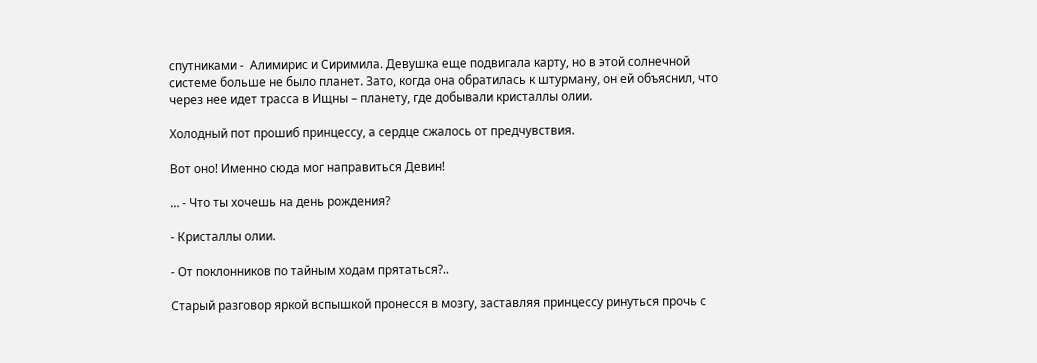спутниками -  Алимирис и Сиримила. Девушка еще подвигала карту, но в этой солнечной системе больше не было планет. Зато, когда она обратилась к штурману, он ей объяснил, что через нее идет трасса в Ищны – планету, где добывали кристаллы олии.

Холодный пот прошиб принцессу, а сердце сжалось от предчувствия.

Вот оно! Именно сюда мог направиться Девин!

… - Что ты хочешь на день рождения?

- Кристаллы олии.

- От поклонников по тайным ходам прятаться?..

Старый разговор яркой вспышкой пронесся в мозгу, заставляя принцессу ринуться прочь с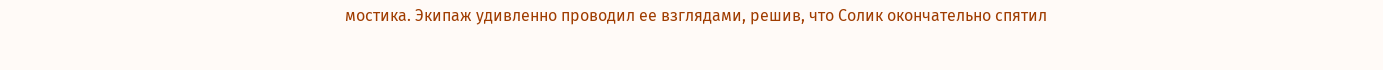мостика. Экипаж удивленно проводил ее взглядами, решив, что Солик окончательно спятил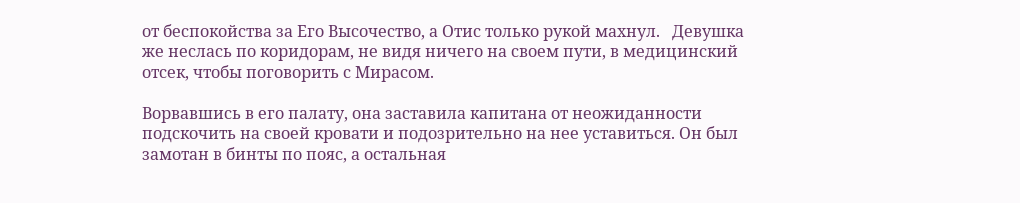от беспокойства за Его Высочество, а Отис только рукой махнул.   Девушка же неслась по коридорам, не видя ничего на своем пути, в медицинский отсек, чтобы поговорить с Мирасом.

Ворвавшись в его палату, она заставила капитана от неожиданности подскочить на своей кровати и подозрительно на нее уставиться. Он был замотан в бинты по пояс, а остальная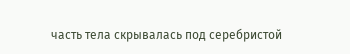часть тела скрывалась под серебристой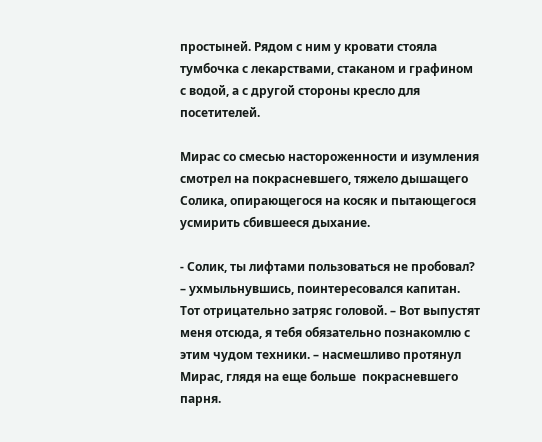простыней. Рядом с ним у кровати стояла тумбочка с лекарствами, стаканом и графином с водой, а с другой стороны кресло для посетителей.

Мирас со смесью настороженности и изумления смотрел на покрасневшего, тяжело дышащего Солика, опирающегося на косяк и пытающегося усмирить сбившееся дыхание.

- Солик, ты лифтами пользоваться не пробовал? – ухмыльнувшись, поинтересовался капитан. Тот отрицательно затряс головой. – Вот выпустят меня отсюда, я тебя обязательно познакомлю с этим чудом техники. – насмешливо протянул Мирас, глядя на еще больше  покрасневшего парня.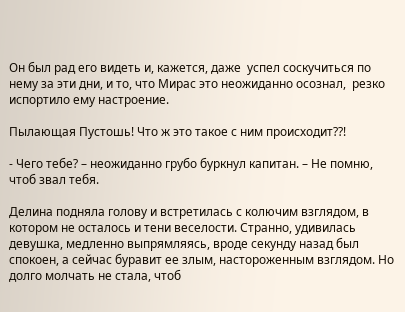Он был рад его видеть и, кажется, даже  успел соскучиться по нему за эти дни, и то, что Мирас это неожиданно осознал,  резко испортило ему настроение.

Пылающая Пустошь! Что ж это такое с ним происходит??!

- Чего тебе? – неожиданно грубо буркнул капитан. – Не помню, чтоб звал тебя.

Делина подняла голову и встретилась с колючим взглядом, в котором не осталось и тени веселости. Странно, удивилась девушка, медленно выпрямляясь, вроде секунду назад был спокоен, а сейчас буравит ее злым, настороженным взглядом. Но долго молчать не стала, чтоб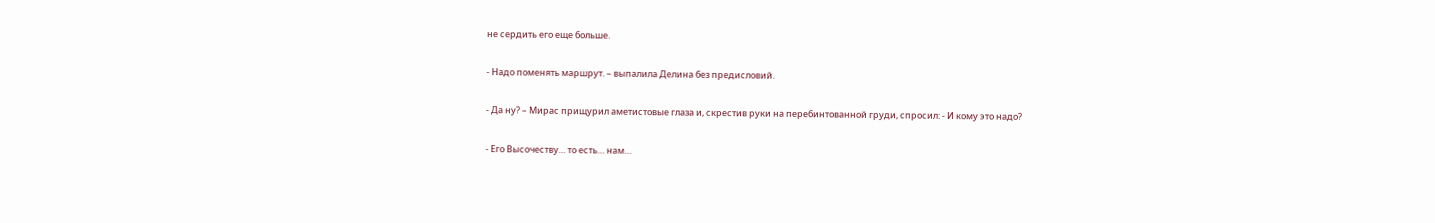не сердить его еще больше.

- Надо поменять маршрут. – выпалила Делина без предисловий.

- Да ну? – Мирас прищурил аметистовые глаза и, скрестив руки на перебинтованной груди, спросил: - И кому это надо?

- Его Высочеству… то есть… нам…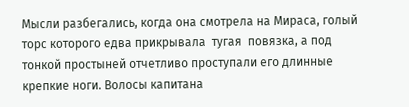Мысли разбегались, когда она смотрела на Мираса, голый торс которого едва прикрывала  тугая  повязка, а под  тонкой простыней отчетливо проступали его длинные крепкие ноги. Волосы капитана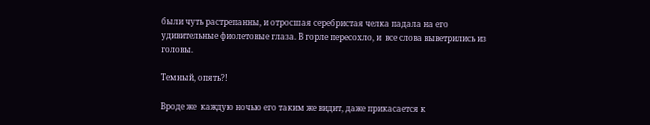были чуть растрепанны, и отросшая серебристая челка падала на его удивительные фиолетовые глаза. В горле пересохло, и  все слова выветрились из головы.

Темный, опять?!

Вроде же  каждую ночью его таким же видит, даже прикасается к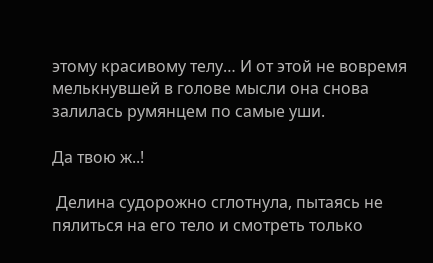этому красивому телу… И от этой не вовремя мелькнувшей в голове мысли она снова залилась румянцем по самые уши.

Да твою ж..!

 Делина судорожно сглотнула, пытаясь не пялиться на его тело и смотреть только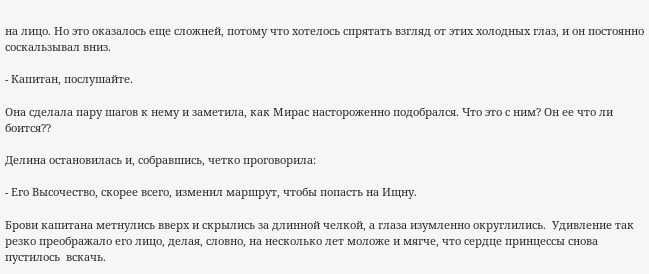на лицо. Но это оказалось еще сложней, потому что хотелось спрятать взгляд от этих холодных глаз, и он постоянно соскальзывал вниз.

- Капитан, послушайте.

Она сделала пару шагов к нему и заметила, как Мирас настороженно подобрался. Что это с ним? Он ее что ли боится??

Делина остановилась и, собравшись, четко проговорила:

- Его Высочество, скорее всего, изменил маршрут, чтобы попасть на Ищну.

Брови капитана метнулись вверх и скрылись за длинной челкой, а глаза изумленно округлились.  Удивление так резко преображало его лицо, делая, словно, на несколько лет моложе и мягче, что сердце принцессы снова пустилось  вскачь.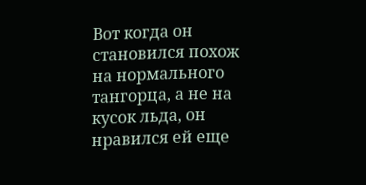Вот когда он становился похож на нормального тангорца, а не на кусок льда, он нравился ей еще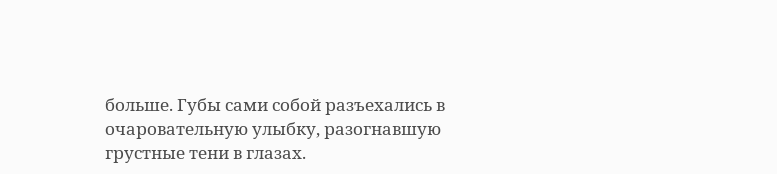больше. Губы сами собой разъехались в  очаровательную улыбку, разогнавшую грустные тени в глазах.